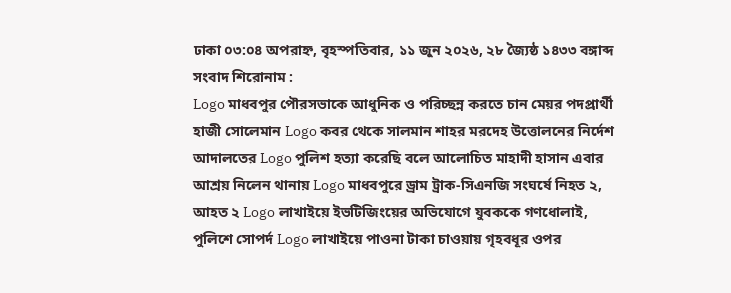ঢাকা ০৩:০৪ অপরাহ্ন, বৃহস্পতিবার, ১১ জুন ২০২৬, ২৮ জ্যৈষ্ঠ ১৪৩৩ বঙ্গাব্দ
সংবাদ শিরোনাম :
Logo মাধবপুর পৌরসভাকে আধুনিক ও পরিচ্ছন্ন করতে চান মেয়র পদপ্রার্থী হাজী সোলেমান Logo কবর থেকে সালমান শাহর মরদেহ উত্তোলনের নির্দেশ আদালতের Logo পুলিশ হত্যা করেছি বলে আলোচিত মাহাদী হাসান এবার আশ্রয় নিলেন থানায় Logo মাধবপুরে ড্রাম ট্রাক-সিএনজি সংঘর্ষে নিহত ২, আহত ২ Logo লাখাইয়ে ইভটিজিংয়ের অভিযোগে যুবককে গণধোলাই, পুলিশে সোপর্দ Logo লাখাইয়ে পাওনা টাকা চাওয়ায় গৃহবধূর ওপর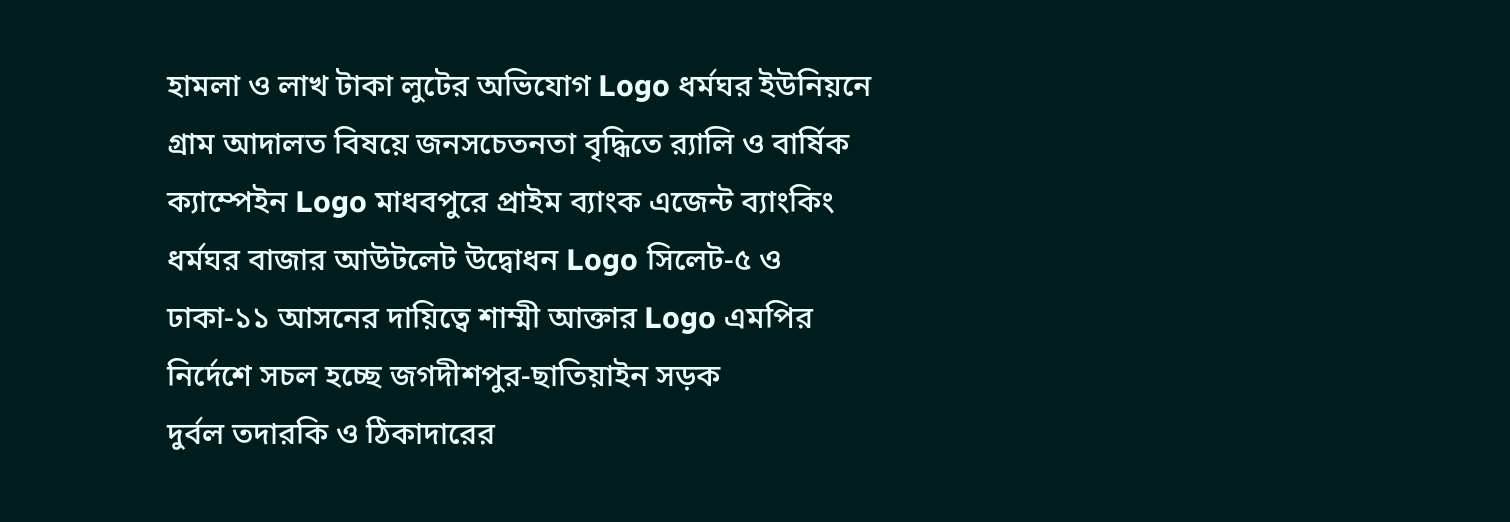হামলা ও লাখ টাকা লুটের অভিযোগ Logo ধর্মঘর ইউনিয়নে গ্রাম আদালত বিষয়ে জনসচেতনতা বৃদ্ধিতে র‌্যালি ও বার্ষিক ক্যাম্পেইন Logo মাধবপুরে প্রাইম ব্যাংক এজেন্ট ব্যাংকিং ধর্মঘর বাজার আউটলেট উদ্বোধন Logo সিলেট-৫ ও ঢাকা-১১ আসনের দায়িত্বে শাম্মী আক্তার Logo এমপির নির্দেশে সচল হচ্ছে জগদীশপুর-ছাতিয়াইন সড়ক
দুর্বল তদারকি ও ঠিকাদারের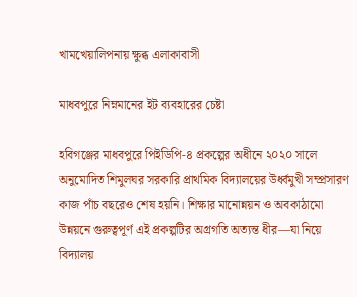খামখেয়ালিপনায় ক্ষুব্ধ এলাকাবাসী

মাধবপুরে নিম্নমানের ইট ব্যবহারের চেষ্টা

হবিগঞ্জের মাধবপুরে পিইডিপি-৪ প্রকল্পের অধীনে ২০২০ সালে অনুমোদিত শিমুলঘর সরকারি প্রাথমিক বিদ্যালয়ের উর্ধ্বমুখী সম্প্রসারণ কাজ পাঁচ বছরেও শেষ হয়নি। শিক্ষার মানোন্নয়ন ও অবকাঠামো উন্নয়নে গুরুত্বপূর্ণ এই প্রকল্পটির অগ্রগতি অত্যন্ত ধীর—যা নিয়ে বিদ্যালয়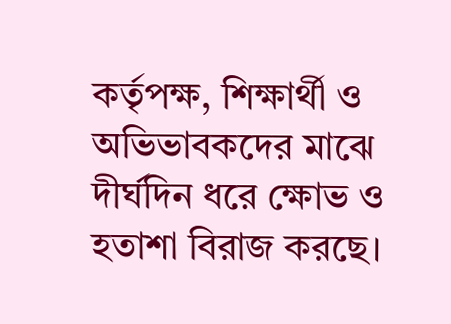কর্তৃপক্ষ, শিক্ষার্থী ও অভিভাবকদের মাঝে দীর্ঘদিন ধরে ক্ষোভ ও হতাশা বিরাজ করছে।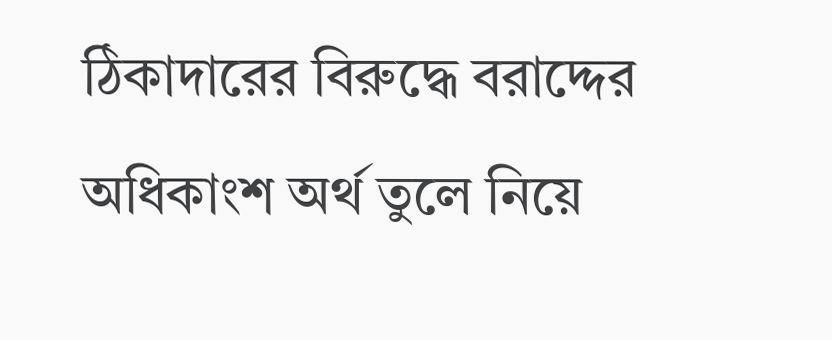ঠিকাদারের বিরুদ্ধে বরাদ্দের অধিকাংশ অর্থ তুলে নিয়ে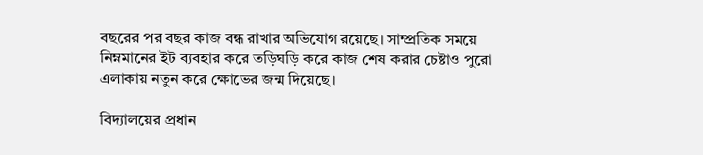বছরের পর বছর কাজ বন্ধ রাখার অভিযোগ রয়েছে। সাম্প্রতিক সময়ে নিম্নমানের ইট ব্যবহার করে তড়িঘড়ি করে কাজ শেষ করার চেষ্টাও পুরো এলাকায় নতুন করে ক্ষোভের জন্ম দিয়েছে।

বিদ্যালয়ের প্রধান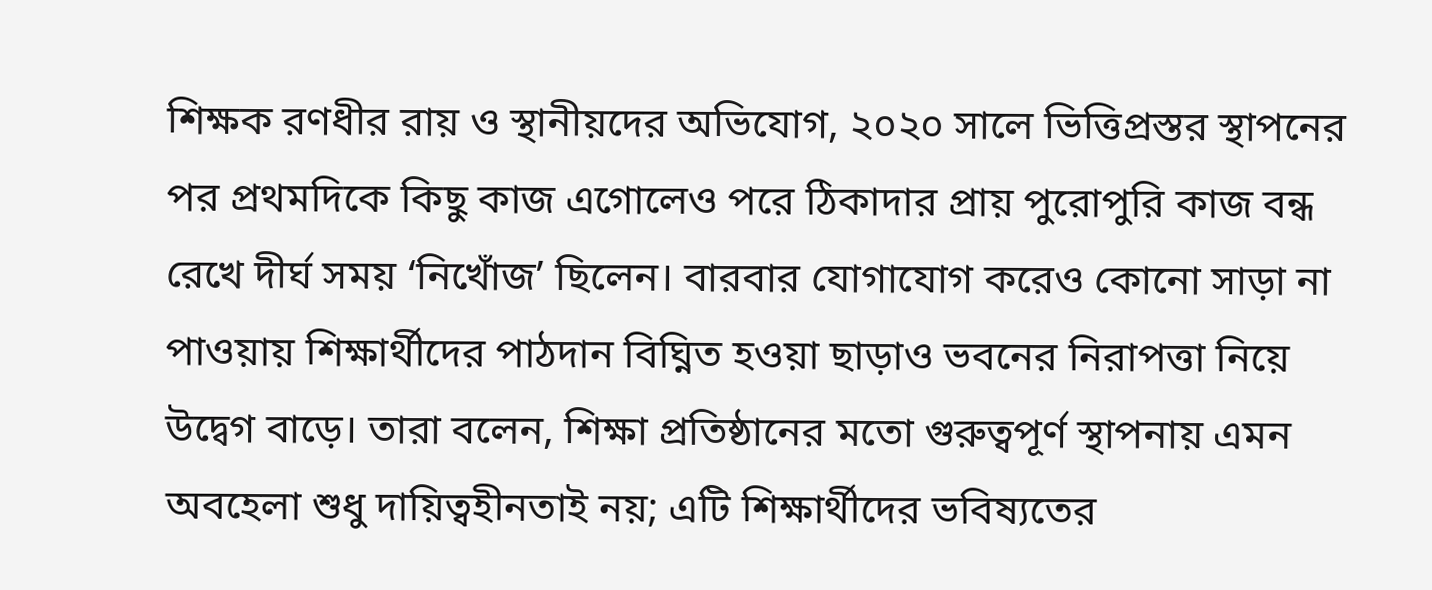শিক্ষক রণধীর রায় ও স্থানীয়দের অভিযোগ, ২০২০ সালে ভিত্তিপ্রস্তর স্থাপনের পর প্রথমদিকে কিছু কাজ এগোলেও পরে ঠিকাদার প্রায় পুরোপুরি কাজ বন্ধ রেখে দীর্ঘ সময় ‘নিখোঁজ’ ছিলেন। বারবার যোগাযোগ করেও কোনো সাড়া না পাওয়ায় শিক্ষার্থীদের পাঠদান বিঘ্নিত হওয়া ছাড়াও ভবনের নিরাপত্তা নিয়ে উদ্বেগ বাড়ে। তারা বলেন, শিক্ষা প্রতিষ্ঠানের মতো গুরুত্বপূর্ণ স্থাপনায় এমন অবহেলা শুধু দায়িত্বহীনতাই নয়; এটি শিক্ষার্থীদের ভবিষ্যতের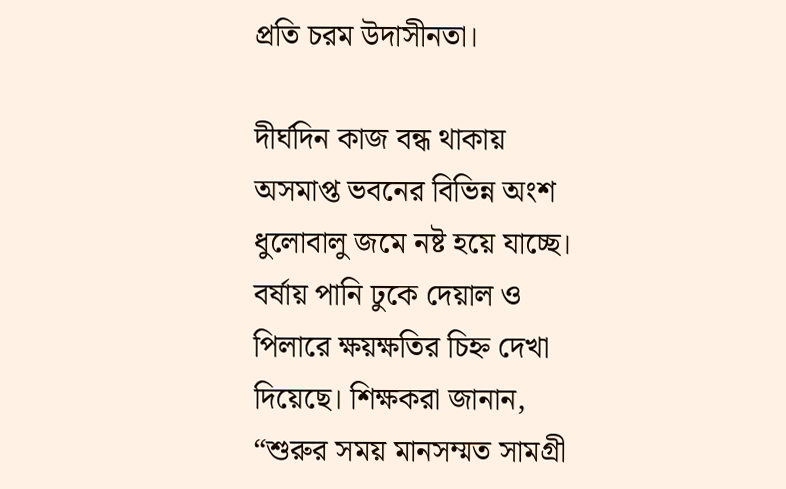প্রতি চরম উদাসীনতা।

দীর্ঘদিন কাজ বন্ধ থাকায় অসমাপ্ত ভবনের বিভিন্ন অংশ ধুলোবালু জমে নষ্ট হয়ে যাচ্ছে। বর্ষায় পানি ঢুকে দেয়াল ও পিলারে ক্ষয়ক্ষতির চিহ্ন দেখা দিয়েছে। শিক্ষকরা জানান, “শুরুর সময় মানসম্মত সামগ্রী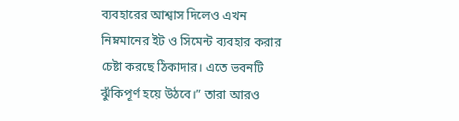ব্যবহারের আশ্বাস দিলেও এখন নিম্নমানের ইট ও সিমেন্ট ব্যবহার করার চেষ্টা করছে ঠিকাদার। এতে ভবনটি ঝুঁকিপূর্ণ হয়ে উঠবে।” তারা আরও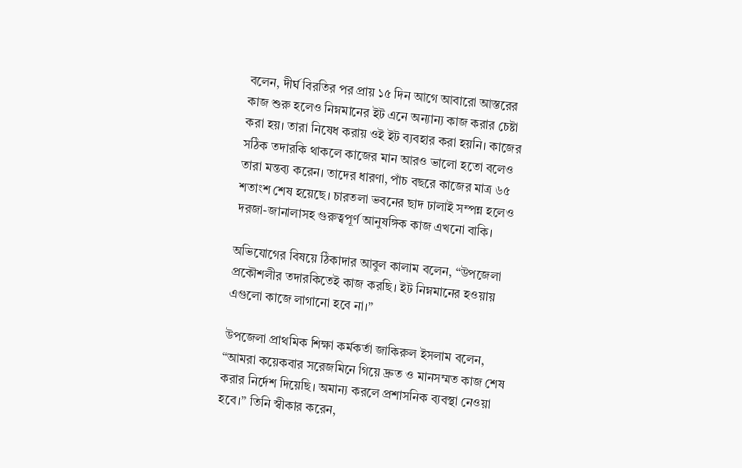বলেন, দীর্ঘ বিরতির পর প্রায় ১৫ দিন আগে আবারো আস্তরের কাজ শুরু হলেও নিম্নমানের ইট এনে অন্যান্য কাজ করার চেষ্টা করা হয়। তারা নিষেধ করায় ওই ইট ব্যবহার করা হয়নি। কাজের সঠিক তদারকি থাকলে কাজের মান আরও ভালো হতো বলেও তারা মন্তব্য করেন। তাদের ধারণা, পাঁচ বছরে কাজের মাত্র ৬৫ শতাংশ শেষ হয়েছে। চারতলা ভবনের ছাদ ঢালাই সম্পন্ন হলেও দরজা-জানালাসহ গুরুত্বপূর্ণ আনুষঙ্গিক কাজ এখনো বাকি।

অভিযোগের বিষয়ে ঠিকাদার আবুল কালাম বলেন, “উপজেলা প্রকৌশলীর তদারকিতেই কাজ করছি। ইট নিম্নমানের হওয়ায় এগুলো কাজে লাগানো হবে না।”

উপজেলা প্রাথমিক শিক্ষা কর্মকর্তা জাকিরুল ইসলাম বলেন, “আমরা কয়েকবার সরেজমিনে গিয়ে দ্রুত ও মানসম্মত কাজ শেষ করার নির্দেশ দিয়েছি। অমান্য করলে প্রশাসনিক ব্যবস্থা নেওয়া হবে।” তিনি স্বীকার করেন,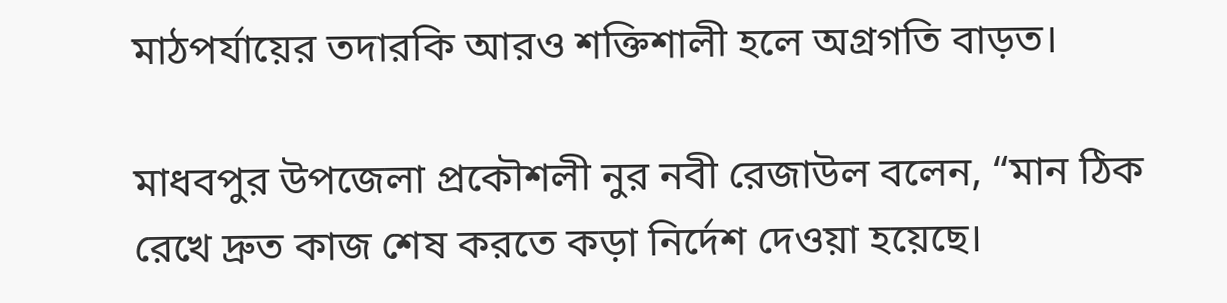মাঠপর্যায়ের তদারকি আরও শক্তিশালী হলে অগ্রগতি বাড়ত।

মাধবপুর উপজেলা প্রকৌশলী নুর নবী রেজাউল বলেন, “মান ঠিক রেখে দ্রুত কাজ শেষ করতে কড়া নির্দেশ দেওয়া হয়েছে।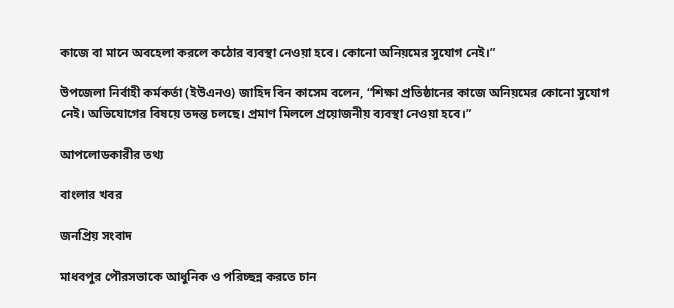কাজে বা মানে অবহেলা করলে কঠোর ব্যবস্থা নেওয়া হবে। কোনো অনিয়মের সুযোগ নেই।”

উপজেলা নির্বাহী কর্মকর্তা (ইউএনও) জাহিদ বিন কাসেম বলেন, “শিক্ষা প্রতিষ্ঠানের কাজে অনিয়মের কোনো সুযোগ নেই। অভিযোগের বিষয়ে তদন্ত চলছে। প্রমাণ মিললে প্রয়োজনীয় ব্যবস্থা নেওয়া হবে।”

আপলোডকারীর তথ্য

বাংলার খবর

জনপ্রিয় সংবাদ

মাধবপুর পৌরসভাকে আধুনিক ও পরিচ্ছন্ন করতে চান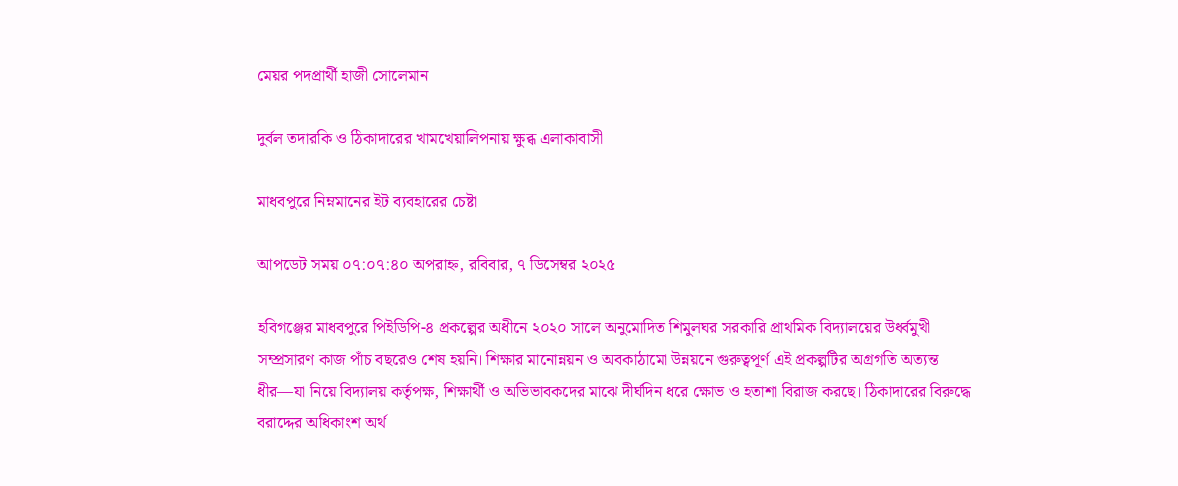মেয়র পদপ্রার্থী হাজী সোলেমান

দুর্বল তদারকি ও ঠিকাদারের খামখেয়ালিপনায় ক্ষুব্ধ এলাকাবাসী

মাধবপুরে নিম্নমানের ইট ব্যবহারের চেষ্টা

আপডেট সময় ০৭:০৭:৪০ অপরাহ্ন, রবিবার, ৭ ডিসেম্বর ২০২৫

হবিগঞ্জের মাধবপুরে পিইডিপি-৪ প্রকল্পের অধীনে ২০২০ সালে অনুমোদিত শিমুলঘর সরকারি প্রাথমিক বিদ্যালয়ের উর্ধ্বমুখী সম্প্রসারণ কাজ পাঁচ বছরেও শেষ হয়নি। শিক্ষার মানোন্নয়ন ও অবকাঠামো উন্নয়নে গুরুত্বপূর্ণ এই প্রকল্পটির অগ্রগতি অত্যন্ত ধীর—যা নিয়ে বিদ্যালয় কর্তৃপক্ষ, শিক্ষার্থী ও অভিভাবকদের মাঝে দীর্ঘদিন ধরে ক্ষোভ ও হতাশা বিরাজ করছে। ঠিকাদারের বিরুদ্ধে বরাদ্দের অধিকাংশ অর্থ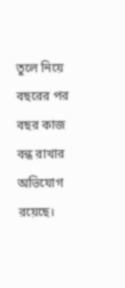তুলে নিয়ে বছরের পর বছর কাজ বন্ধ রাখার অভিযোগ রয়েছে।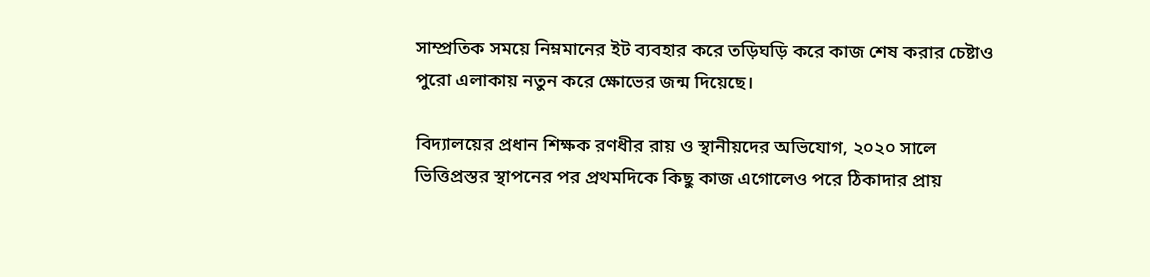সাম্প্রতিক সময়ে নিম্নমানের ইট ব্যবহার করে তড়িঘড়ি করে কাজ শেষ করার চেষ্টাও পুরো এলাকায় নতুন করে ক্ষোভের জন্ম দিয়েছে।

বিদ্যালয়ের প্রধান শিক্ষক রণধীর রায় ও স্থানীয়দের অভিযোগ, ২০২০ সালে ভিত্তিপ্রস্তর স্থাপনের পর প্রথমদিকে কিছু কাজ এগোলেও পরে ঠিকাদার প্রায়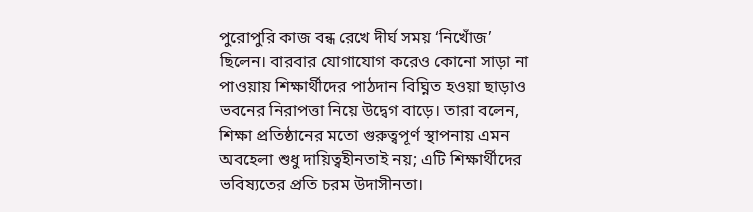পুরোপুরি কাজ বন্ধ রেখে দীর্ঘ সময় ‘নিখোঁজ’ ছিলেন। বারবার যোগাযোগ করেও কোনো সাড়া না পাওয়ায় শিক্ষার্থীদের পাঠদান বিঘ্নিত হওয়া ছাড়াও ভবনের নিরাপত্তা নিয়ে উদ্বেগ বাড়ে। তারা বলেন, শিক্ষা প্রতিষ্ঠানের মতো গুরুত্বপূর্ণ স্থাপনায় এমন অবহেলা শুধু দায়িত্বহীনতাই নয়; এটি শিক্ষার্থীদের ভবিষ্যতের প্রতি চরম উদাসীনতা।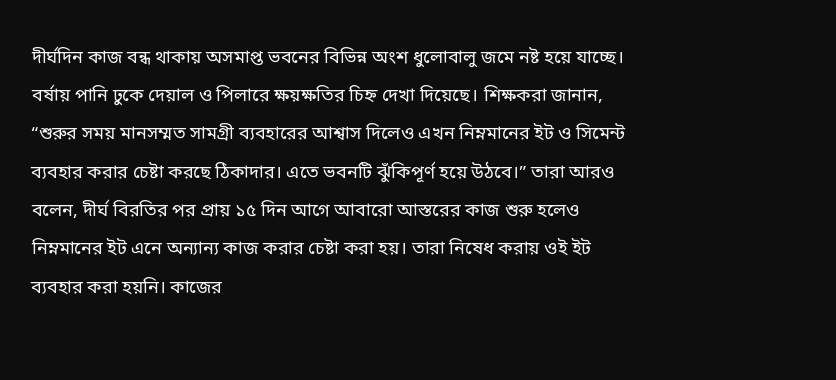দীর্ঘদিন কাজ বন্ধ থাকায় অসমাপ্ত ভবনের বিভিন্ন অংশ ধুলোবালু জমে নষ্ট হয়ে যাচ্ছে। বর্ষায় পানি ঢুকে দেয়াল ও পিলারে ক্ষয়ক্ষতির চিহ্ন দেখা দিয়েছে। শিক্ষকরা জানান, “শুরুর সময় মানসম্মত সামগ্রী ব্যবহারের আশ্বাস দিলেও এখন নিম্নমানের ইট ও সিমেন্ট ব্যবহার করার চেষ্টা করছে ঠিকাদার। এতে ভবনটি ঝুঁকিপূর্ণ হয়ে উঠবে।” তারা আরও বলেন, দীর্ঘ বিরতির পর প্রায় ১৫ দিন আগে আবারো আস্তরের কাজ শুরু হলেও নিম্নমানের ইট এনে অন্যান্য কাজ করার চেষ্টা করা হয়। তারা নিষেধ করায় ওই ইট ব্যবহার করা হয়নি। কাজের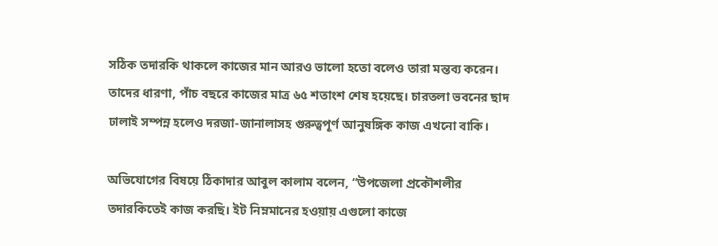সঠিক তদারকি থাকলে কাজের মান আরও ভালো হতো বলেও তারা মন্তব্য করেন। তাদের ধারণা, পাঁচ বছরে কাজের মাত্র ৬৫ শতাংশ শেষ হয়েছে। চারতলা ভবনের ছাদ ঢালাই সম্পন্ন হলেও দরজা-জানালাসহ গুরুত্বপূর্ণ আনুষঙ্গিক কাজ এখনো বাকি।

অভিযোগের বিষয়ে ঠিকাদার আবুল কালাম বলেন, “উপজেলা প্রকৌশলীর তদারকিতেই কাজ করছি। ইট নিম্নমানের হওয়ায় এগুলো কাজে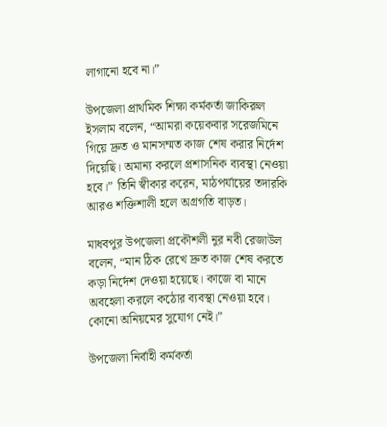লাগানো হবে না।”

উপজেলা প্রাথমিক শিক্ষা কর্মকর্তা জাকিরুল ইসলাম বলেন, “আমরা কয়েকবার সরেজমিনে গিয়ে দ্রুত ও মানসম্মত কাজ শেষ করার নির্দেশ দিয়েছি। অমান্য করলে প্রশাসনিক ব্যবস্থা নেওয়া হবে।” তিনি স্বীকার করেন, মাঠপর্যায়ের তদারকি আরও শক্তিশালী হলে অগ্রগতি বাড়ত।

মাধবপুর উপজেলা প্রকৌশলী নুর নবী রেজাউল বলেন, “মান ঠিক রেখে দ্রুত কাজ শেষ করতে কড়া নির্দেশ দেওয়া হয়েছে। কাজে বা মানে অবহেলা করলে কঠোর ব্যবস্থা নেওয়া হবে। কোনো অনিয়মের সুযোগ নেই।”

উপজেলা নির্বাহী কর্মকর্তা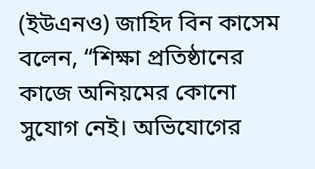(ইউএনও) জাহিদ বিন কাসেম বলেন, “শিক্ষা প্রতিষ্ঠানের কাজে অনিয়মের কোনো সুযোগ নেই। অভিযোগের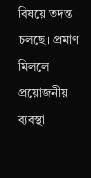বিষয়ে তদন্ত চলছে। প্রমাণ মিললে প্রয়োজনীয় ব্যবস্থা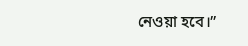নেওয়া হবে।”